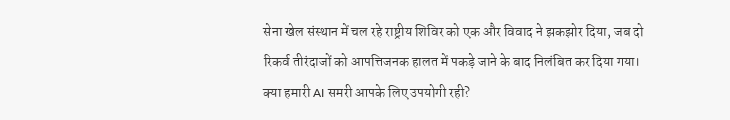सेना खेल संस्थान में चल रहे राष्ट्रीय शिविर को एक और विवाद ने झकझोर दिया, जब दो रिकर्व तीरंदाजों को आपत्तिजनक हालत में पकड़े जाने के बाद निलंबित कर दिया गया।
क्या हमारी AI समरी आपके लिए उपयोगी रही?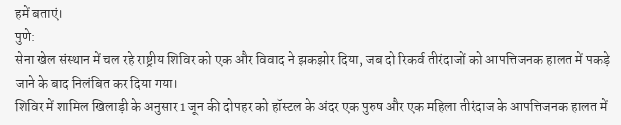हमें बताएं।
पुणे:
सेना खेल संस्थान में चल रहे राष्ट्रीय शिविर को एक और विवाद ने झकझोर दिया, जब दो रिकर्व तीरंदाजों को आपत्तिजनक हालत में पकड़े जाने के बाद निलंबित कर दिया गया।
शिविर में शामिल खिलाड़ी के अनुसार 1 जून की दोपहर को हॉस्टल के अंदर एक पुरुष और एक महिला तीरंदाज के आपत्तिजनक हालत में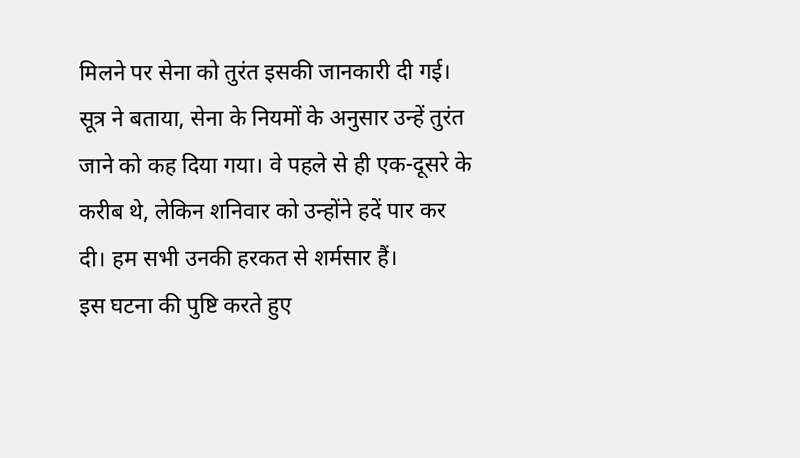मिलने पर सेना को तुरंत इसकी जानकारी दी गई। सूत्र ने बताया, सेना के नियमों के अनुसार उन्हें तुरंत जाने को कह दिया गया। वे पहले से ही एक-दूसरे के करीब थे, लेकिन शनिवार को उन्होंने हदें पार कर दी। हम सभी उनकी हरकत से शर्मसार हैं।
इस घटना की पुष्टि करते हुए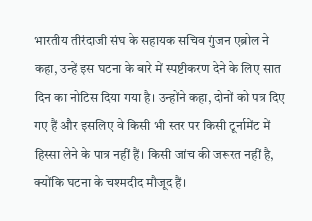भारतीय तीरंदाजी संघ के सहायक सचिव गुंजन एब्रोल ने कहा, उन्हें इस घटना के बारे में स्पष्टीकरण देने के लिए सात दिन का नोटिस दिया गया है। उन्होंने कहा, दोनों को पत्र दिए गए हैं और इसलिए वे किसी भी स्तर पर किसी टूर्नामेंट में हिस्सा लेने के पात्र नहीं हैं। किसी जांच की जरूरत नहीं है, क्योंकि घटना के चश्मदीद मौजूद हैं।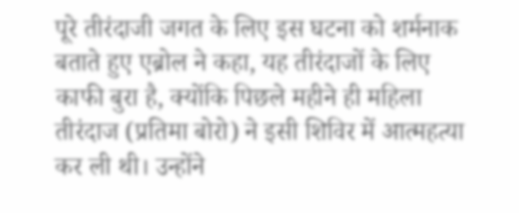पूरे तीरंदाजी जगत के लिए इस घटना को शर्मनाक बताते हुए एब्रोल ने कहा, यह तीरंदाजों के लिए काफी बुरा है, क्योंकि पिछले महीने ही महिला तीरंदाज (प्रतिमा बोरो) ने इसी शिविर में आत्महत्या कर ली थी। उन्होंने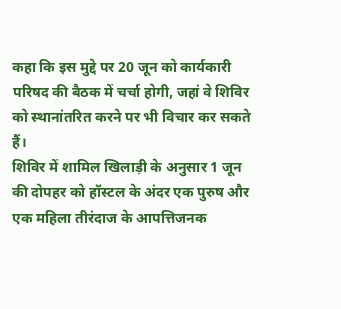कहा कि इस मुद्दे पर 20 जून को कार्यकारी परिषद की बैठक में चर्चा होगी, जहां वे शिविर को स्थानांतरित करने पर भी विचार कर सकते हैं।
शिविर में शामिल खिलाड़ी के अनुसार 1 जून की दोपहर को हॉस्टल के अंदर एक पुरुष और एक महिला तीरंदाज के आपत्तिजनक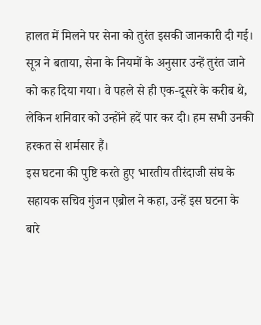हालत में मिलने पर सेना को तुरंत इसकी जानकारी दी गई। सूत्र ने बताया, सेना के नियमों के अनुसार उन्हें तुरंत जाने को कह दिया गया। वे पहले से ही एक-दूसरे के करीब थे, लेकिन शनिवार को उन्होंने हदें पार कर दी। हम सभी उनकी हरकत से शर्मसार हैं।
इस घटना की पुष्टि करते हुए भारतीय तीरंदाजी संघ के सहायक सचिव गुंजन एब्रोल ने कहा, उन्हें इस घटना के बारे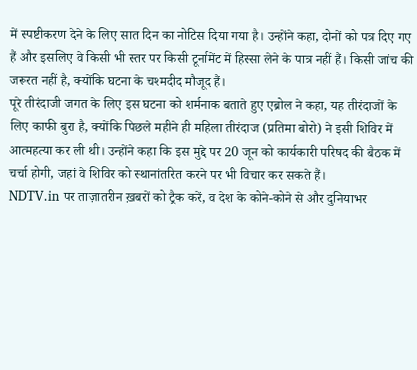में स्पष्टीकरण देने के लिए सात दिन का नोटिस दिया गया है। उन्होंने कहा, दोनों को पत्र दिए गए हैं और इसलिए वे किसी भी स्तर पर किसी टूर्नामेंट में हिस्सा लेने के पात्र नहीं हैं। किसी जांच की जरूरत नहीं है, क्योंकि घटना के चश्मदीद मौजूद हैं।
पूरे तीरंदाजी जगत के लिए इस घटना को शर्मनाक बताते हुए एब्रोल ने कहा, यह तीरंदाजों के लिए काफी बुरा है, क्योंकि पिछले महीने ही महिला तीरंदाज (प्रतिमा बोरो) ने इसी शिविर में आत्महत्या कर ली थी। उन्होंने कहा कि इस मुद्दे पर 20 जून को कार्यकारी परिषद की बैठक में चर्चा होगी, जहां वे शिविर को स्थानांतरित करने पर भी विचार कर सकते हैं।
NDTV.in पर ताज़ातरीन ख़बरों को ट्रैक करें, व देश के कोने-कोने से और दुनियाभर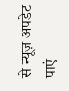से न्यूज़ अपडेट पाएं